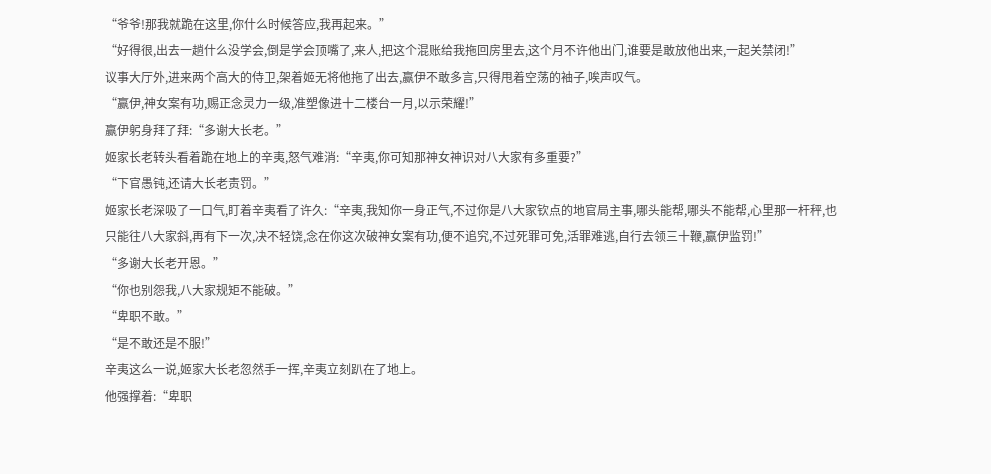“爷爷!那我就跪在这里,你什么时候答应,我再起来。”
“好得很,出去一趟什么没学会,倒是学会顶嘴了,来人,把这个混账给我拖回房里去,这个月不许他出门,谁要是敢放他出来,一起关禁闭!”
议事大厅外,进来两个高大的侍卫,架着姬无将他拖了出去,赢伊不敢多言,只得甩着空荡的袖子,唉声叹气。
“赢伊,神女案有功,赐正念灵力一级,准塑像进十二楼台一月,以示荣耀!”
赢伊躬身拜了拜:“多谢大长老。”
姬家长老转头看着跪在地上的辛夷,怒气难消:“辛夷,你可知那神女神识对八大家有多重要?”
“下官愚钝,还请大长老责罚。”
姬家长老深吸了一口气,盯着辛夷看了许久:“辛夷,我知你一身正气,不过你是八大家钦点的地官局主事,哪头能帮,哪头不能帮,心里那一杆秤,也只能往八大家斜,再有下一次,决不轻饶,念在你这次破神女案有功,便不追究,不过死罪可免,活罪难逃,自行去领三十鞭,赢伊监罚!”
“多谢大长老开恩。”
“你也别怨我,八大家规矩不能破。”
“卑职不敢。”
“是不敢还是不服!”
辛夷这么一说,姬家大长老忽然手一挥,辛夷立刻趴在了地上。
他强撑着:“卑职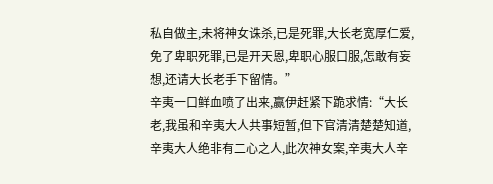私自做主,未将神女诛杀,已是死罪,大长老宽厚仁爱,免了卑职死罪,已是开天恩,卑职心服口服,怎敢有妄想,还请大长老手下留情。”
辛夷一口鲜血喷了出来,赢伊赶紧下跪求情:“大长老,我虽和辛夷大人共事短暂,但下官清清楚楚知道,辛夷大人绝非有二心之人,此次神女案,辛夷大人辛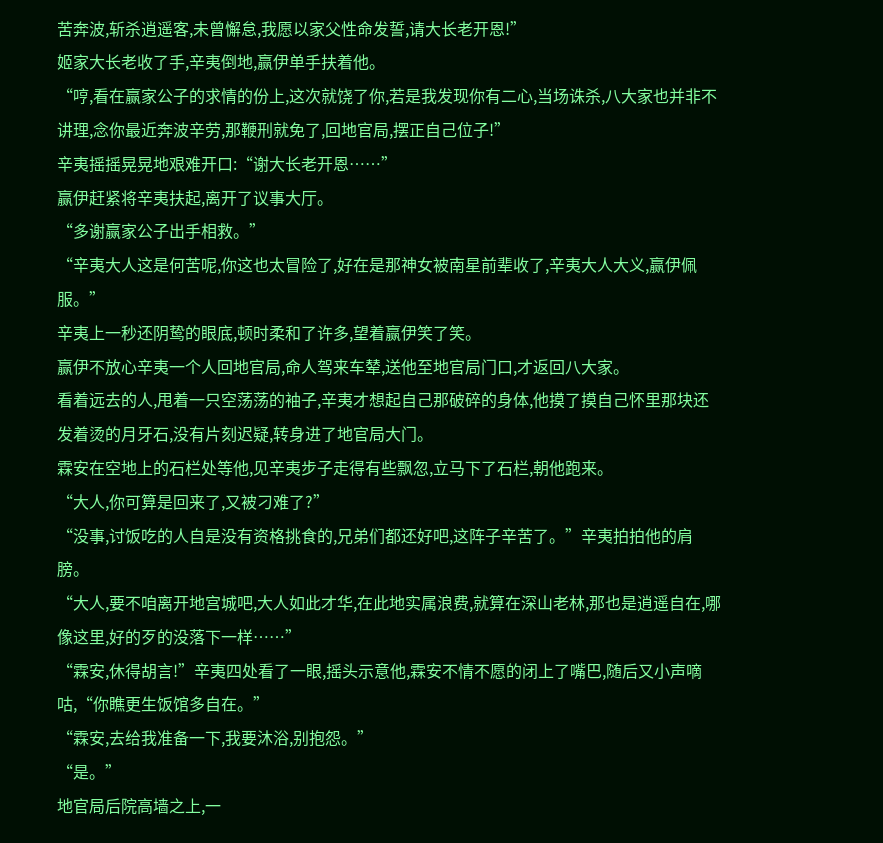苦奔波,斩杀逍遥客,未曾懈怠,我愿以家父性命发誓,请大长老开恩!”
姬家大长老收了手,辛夷倒地,赢伊单手扶着他。
“哼,看在赢家公子的求情的份上,这次就饶了你,若是我发现你有二心,当场诛杀,八大家也并非不讲理,念你最近奔波辛劳,那鞭刑就免了,回地官局,摆正自己位子!”
辛夷摇摇晃晃地艰难开口:“谢大长老开恩……”
赢伊赶紧将辛夷扶起,离开了议事大厅。
“多谢赢家公子出手相救。”
“辛夷大人这是何苦呢,你这也太冒险了,好在是那神女被南星前辈收了,辛夷大人大义,赢伊佩服。”
辛夷上一秒还阴鸷的眼底,顿时柔和了许多,望着赢伊笑了笑。
赢伊不放心辛夷一个人回地官局,命人驾来车辇,送他至地官局门口,才返回八大家。
看着远去的人,甩着一只空荡荡的袖子,辛夷才想起自己那破碎的身体,他摸了摸自己怀里那块还发着烫的月牙石,没有片刻迟疑,转身进了地官局大门。
霖安在空地上的石栏处等他,见辛夷步子走得有些飘忽,立马下了石栏,朝他跑来。
“大人,你可算是回来了,又被刁难了?”
“没事,讨饭吃的人自是没有资格挑食的,兄弟们都还好吧,这阵子辛苦了。”辛夷拍拍他的肩膀。
“大人,要不咱离开地宫城吧,大人如此才华,在此地实属浪费,就算在深山老林,那也是逍遥自在,哪像这里,好的歹的没落下一样……”
“霖安,休得胡言!”辛夷四处看了一眼,摇头示意他,霖安不情不愿的闭上了嘴巴,随后又小声嘀咕,“你瞧更生饭馆多自在。”
“霖安,去给我准备一下,我要沐浴,别抱怨。”
“是。”
地官局后院高墙之上,一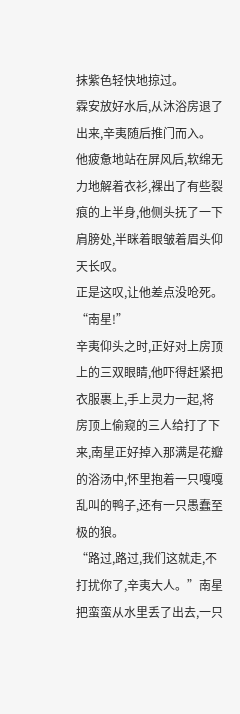抹紫色轻快地掠过。
霖安放好水后,从沐浴房退了出来,辛夷随后推门而入。
他疲惫地站在屏风后,软绵无力地解着衣衫,裸出了有些裂痕的上半身,他侧头抚了一下肩膀处,半眯着眼皱着眉头仰天长叹。
正是这叹,让他差点没呛死。
“南星!”
辛夷仰头之时,正好对上房顶上的三双眼睛,他吓得赶紧把衣服裹上,手上灵力一起,将房顶上偷窥的三人给打了下来,南星正好掉入那满是花瓣的浴汤中,怀里抱着一只嘎嘎乱叫的鸭子,还有一只愚蠢至极的狼。
“路过,路过,我们这就走,不打扰你了,辛夷大人。”南星把蛮蛮从水里丢了出去,一只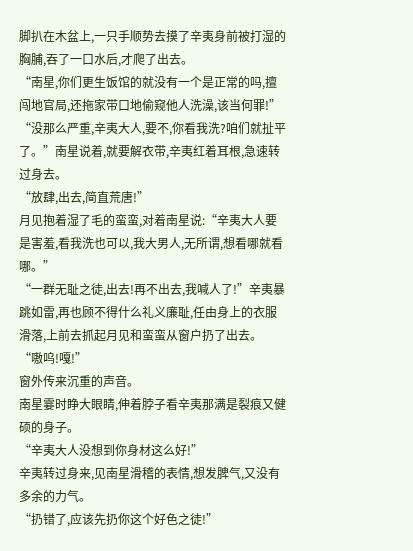脚扒在木盆上,一只手顺势去摸了辛夷身前被打湿的胸脯,吞了一口水后,才爬了出去。
“南星,你们更生饭馆的就没有一个是正常的吗,擅闯地官局,还拖家带口地偷窥他人洗澡,该当何罪!”
“没那么严重,辛夷大人,要不,你看我洗?咱们就扯平了。”南星说着,就要解衣带,辛夷红着耳根,急速转过身去。
“放肆,出去,简直荒唐!”
月见抱着湿了毛的蛮蛮,对着南星说:“辛夷大人要是害羞,看我洗也可以,我大男人,无所谓,想看哪就看哪。”
“一群无耻之徒,出去!再不出去,我喊人了!”辛夷暴跳如雷,再也顾不得什么礼义廉耻,任由身上的衣服滑落,上前去抓起月见和蛮蛮从窗户扔了出去。
“嗷呜!嘎!”
窗外传来沉重的声音。
南星霎时睁大眼睛,伸着脖子看辛夷那满是裂痕又健硕的身子。
“辛夷大人没想到你身材这么好!”
辛夷转过身来,见南星滑稽的表情,想发脾气,又没有多余的力气。
“扔错了,应该先扔你这个好色之徒!”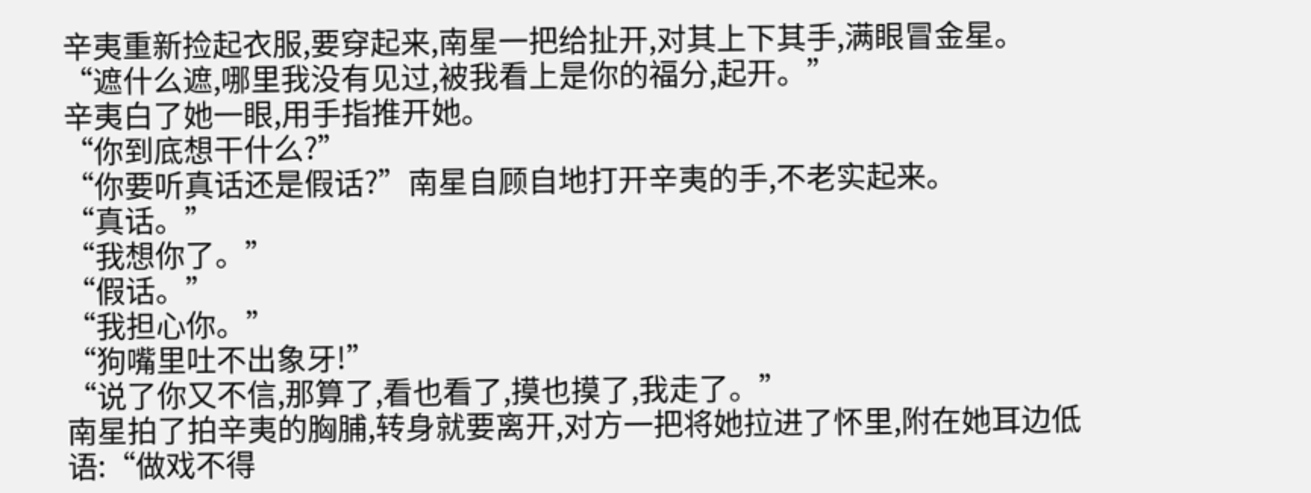辛夷重新捡起衣服,要穿起来,南星一把给扯开,对其上下其手,满眼冒金星。
“遮什么遮,哪里我没有见过,被我看上是你的福分,起开。”
辛夷白了她一眼,用手指推开她。
“你到底想干什么?”
“你要听真话还是假话?”南星自顾自地打开辛夷的手,不老实起来。
“真话。”
“我想你了。”
“假话。”
“我担心你。”
“狗嘴里吐不出象牙!”
“说了你又不信,那算了,看也看了,摸也摸了,我走了。”
南星拍了拍辛夷的胸脯,转身就要离开,对方一把将她拉进了怀里,附在她耳边低语:“做戏不得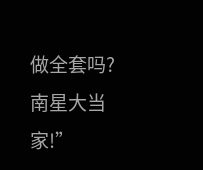做全套吗?南星大当家!”